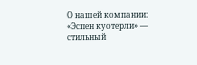О нашей компании: «Эспен куотерли» — стильный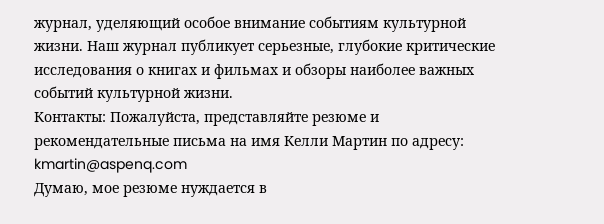журнал, уделяющий особое внимание событиям культурной жизни. Наш журнал публикует серьезные, глубокие критические исследования о книгах и фильмах и обзоры наиболее важных событий культурной жизни.
Контакты: Пожалуйста, представляйте резюме и рекомендательные письма на имя Келли Мартин по адресу: kmartin@aspenq.com
Думаю, мое резюме нуждается в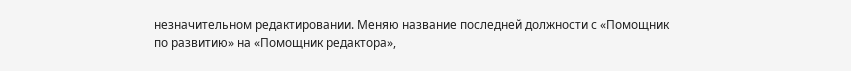незначительном редактировании. Меняю название последней должности с «Помощник по развитию» на «Помощник редактора»,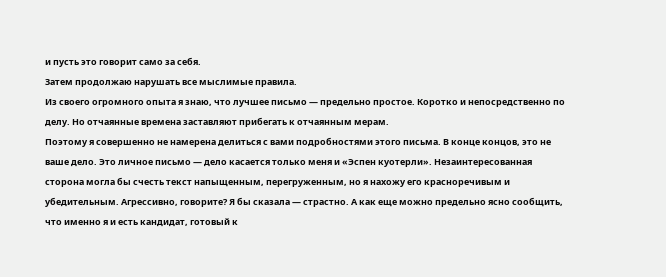и пусть это говорит само за себя.
Затем продолжаю нарушать все мыслимые правила.
Из своего огромного опыта я знаю, что лучшее письмо — предельно простое. Коротко и непосредственно по делу. Но отчаянные времена заставляют прибегать к отчаянным мерам.
Поэтому я совершенно не намерена делиться с вами подробностями этого письма. В конце концов, это не ваше дело. Это личное письмо — дело касается только меня и «Эспен куотерли». Незаинтересованная сторона могла бы счесть текст напыщенным, перегруженным, но я нахожу его красноречивым и убедительным. Агрессивно, говорите? Я бы сказала — страстно. А как еще можно предельно ясно сообщить, что именно я и есть кандидат, готовый к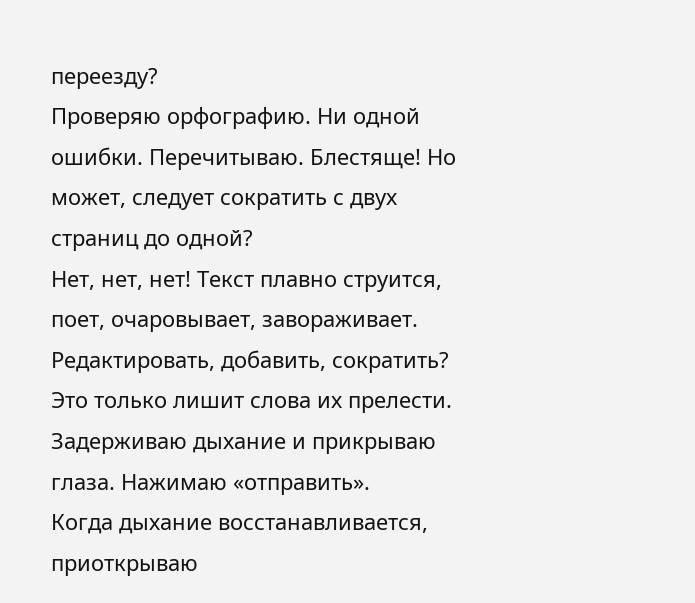переезду?
Проверяю орфографию. Ни одной ошибки. Перечитываю. Блестяще! Но может, следует сократить с двух страниц до одной?
Нет, нет, нет! Текст плавно струится, поет, очаровывает, завораживает. Редактировать, добавить, сократить? Это только лишит слова их прелести.
Задерживаю дыхание и прикрываю глаза. Нажимаю «отправить».
Когда дыхание восстанавливается, приоткрываю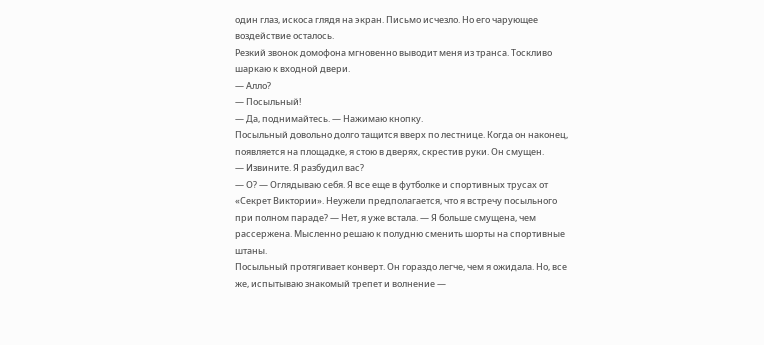один глаз, искоса глядя на экран. Письмо исчезло. Но его чарующее воздействие осталось.
Резкий звонок домофона мгновенно выводит меня из транса. Тоскливо шаркаю к входной двери.
— Алло?
— Посыльный!
— Да, поднимайтесь. — Нажимаю кнопку.
Посыльный довольно долго тащится вверх по лестнице. Когда он наконец, появляется на площадке, я стою в дверях, скрестив руки. Он смущен.
— Извините. Я разбудил вас?
— О? — Оглядываю себя. Я все еще в футболке и спортивных трусах от «Секрет Виктории». Неужели предполагается, что я встречу посыльного при полном параде? — Нет, я уже встала. — Я больше смущена, чем рассержена. Мысленно решаю к полудню сменить шорты на спортивные штаны.
Посыльный протягивает конверт. Он гораздо легче, чем я ожидала. Но, все же, испытываю знакомый трепет и волнение —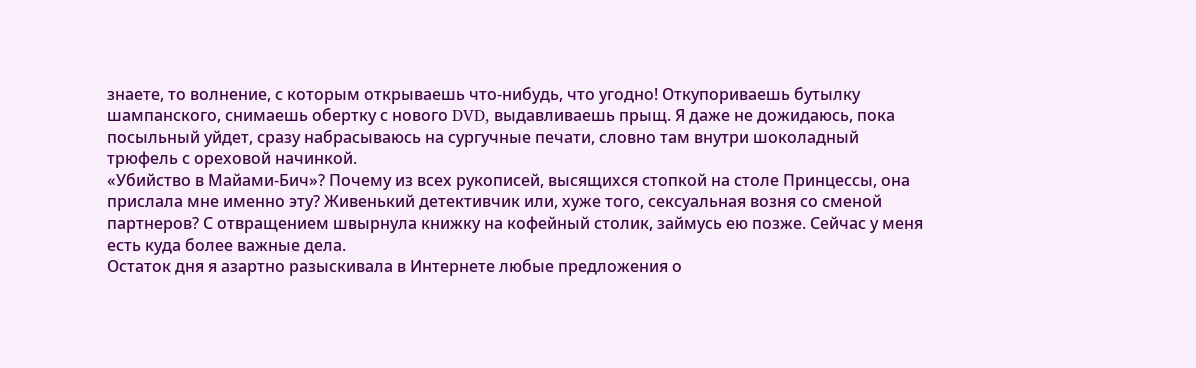знаете, то волнение, с которым открываешь что-нибудь, что угодно! Откупориваешь бутылку шампанского, снимаешь обертку с нового DVD, выдавливаешь прыщ. Я даже не дожидаюсь, пока посыльный уйдет, сразу набрасываюсь на сургучные печати, словно там внутри шоколадный трюфель с ореховой начинкой.
«Убийство в Майами-Бич»? Почему из всех рукописей, высящихся стопкой на столе Принцессы, она прислала мне именно эту? Живенький детективчик или, хуже того, сексуальная возня со сменой партнеров? С отвращением швырнула книжку на кофейный столик, займусь ею позже. Сейчас у меня есть куда более важные дела.
Остаток дня я азартно разыскивала в Интернете любые предложения о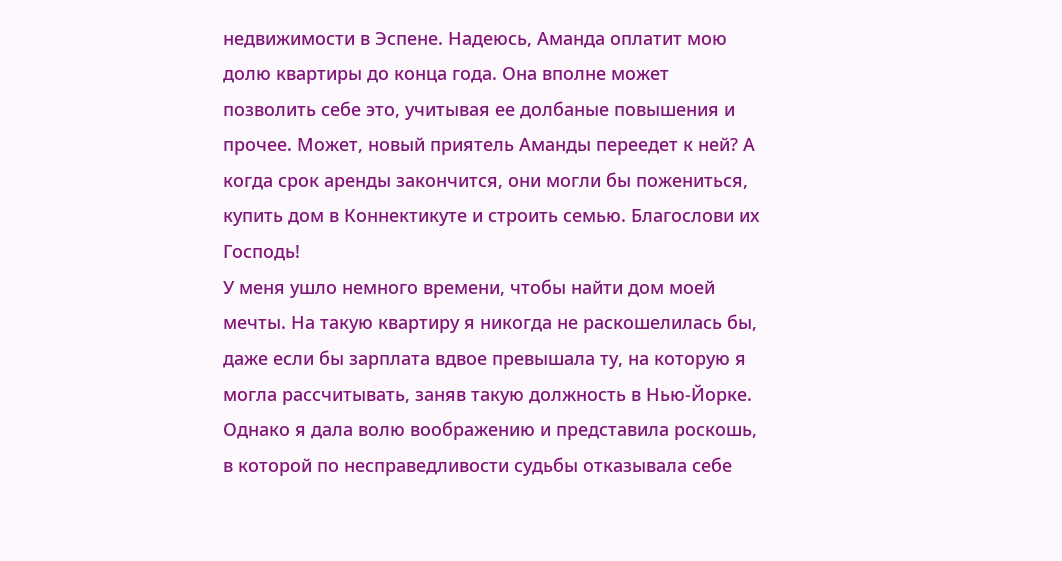недвижимости в Эспене. Надеюсь, Аманда оплатит мою долю квартиры до конца года. Она вполне может позволить себе это, учитывая ее долбаные повышения и прочее. Может, новый приятель Аманды переедет к ней? А когда срок аренды закончится, они могли бы пожениться, купить дом в Коннектикуте и строить семью. Благослови их Господь!
У меня ушло немного времени, чтобы найти дом моей мечты. На такую квартиру я никогда не раскошелилась бы, даже если бы зарплата вдвое превышала ту, на которую я могла рассчитывать, заняв такую должность в Нью-Йорке. Однако я дала волю воображению и представила роскошь, в которой по несправедливости судьбы отказывала себе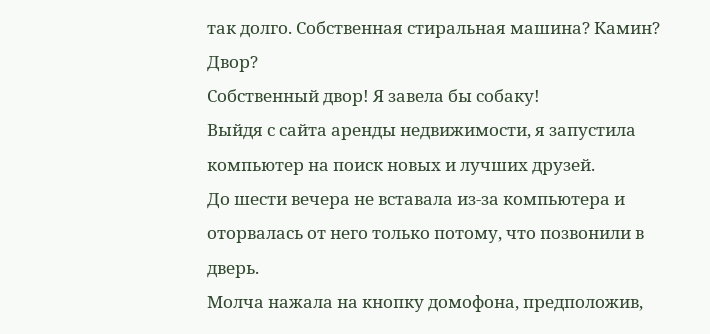так долго. Собственная стиральная машина? Камин? Двор?
Собственный двор! Я завела бы собаку!
Выйдя с сайта аренды недвижимости, я запустила компьютер на поиск новых и лучших друзей.
До шести вечера не вставала из-за компьютера и оторвалась от него только потому, что позвонили в дверь.
Молча нажала на кнопку домофона, предположив,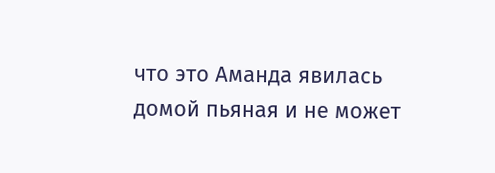что это Аманда явилась домой пьяная и не может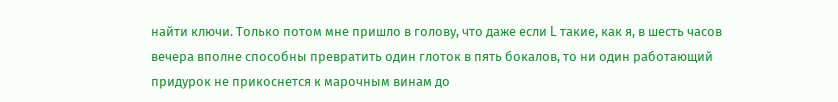найти ключи. Только потом мне пришло в голову, что даже если L такие, как я, в шесть часов вечера вполне способны превратить один глоток в пять бокалов, то ни один работающий придурок не прикоснется к марочным винам до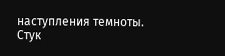наступления темноты.
Стук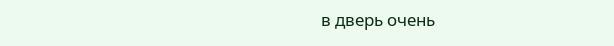в дверь очень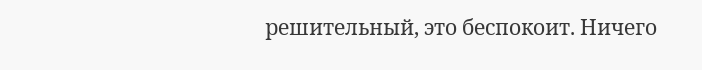решительный, это беспокоит. Ничего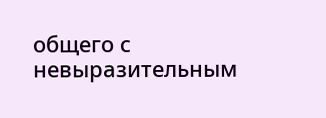общего с невыразительным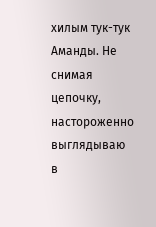хилым тук-тук Аманды. Не снимая цепочку, настороженно выглядываю в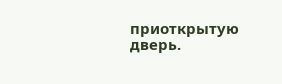приоткрытую дверь.